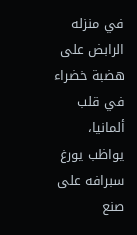في منزله الرابض على هضبة خضراء في قلب ألمانيا، يواظب يورغ سبرافه على صنع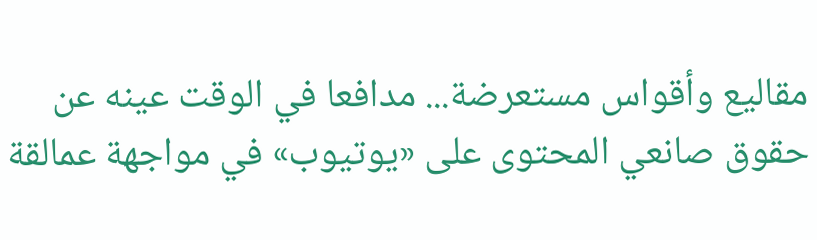مقاليع وأقواس مستعرضة... مدافعا في الوقت عينه عن حقوق صانعي المحتوى على «يوتيوب» في مواجهة عمالقة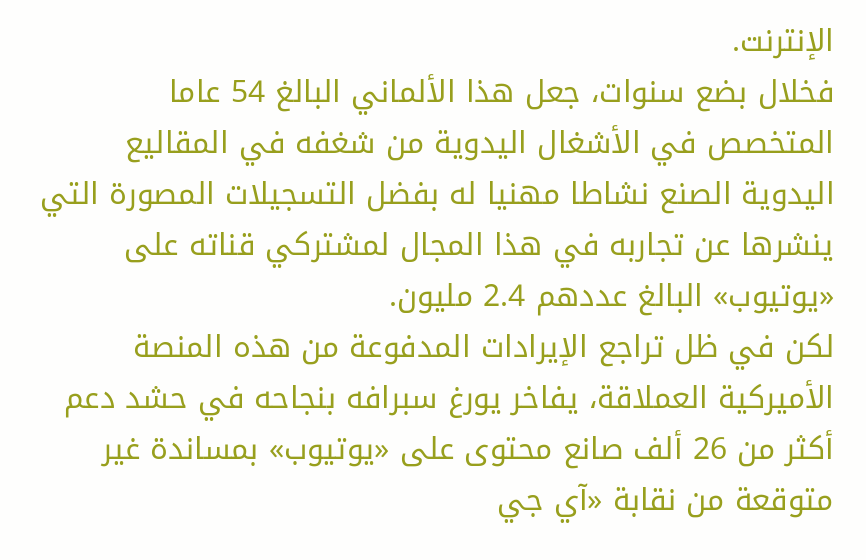الإنترنت.
فخلال بضع سنوات، جعل هذا الألماني البالغ 54 عاما المتخصص في الأشغال اليدوية من شغفه في المقاليع اليدوية الصنع نشاطا مهنيا له بفضل التسجيلات المصورة التي ينشرها عن تجاربه في هذا المجال لمشتركي قناته على «يوتيوب» البالغ عددهم 2.4 مليون.
لكن في ظل تراجع الإيرادات المدفوعة من هذه المنصة الأميركية العملاقة، يفاخر يورغ سبرافه بنجاحه في حشد دعم أكثر من 26 ألف صانع محتوى على «يوتيوب» بمساندة غير متوقعة من نقابة «آي جي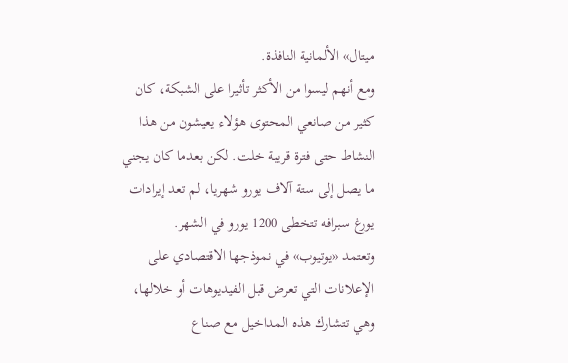ميتال» الألمانية النافذة.
ومع أنهم ليسوا من الأكثر تأثيرا على الشبكة، كان كثير من صانعي المحتوى هؤلاء يعيشون من هذا النشاط حتى فترة قريبة خلت. لكن بعدما كان يجني ما يصل إلى ستة آلاف يورو شهريا، لم تعد إيرادات يورغ سبرافه تتخطى 1200 يورو في الشهر.
وتعتمد «يوتيوب» في نموذجها الاقتصادي على الإعلانات التي تعرض قبل الفيديوهات أو خلالها، وهي تتشارك هذه المداخيل مع صناع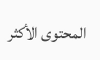المحتوى الأكثر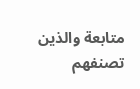متابعة والذين تصنفهم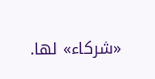«شركاء» لها.